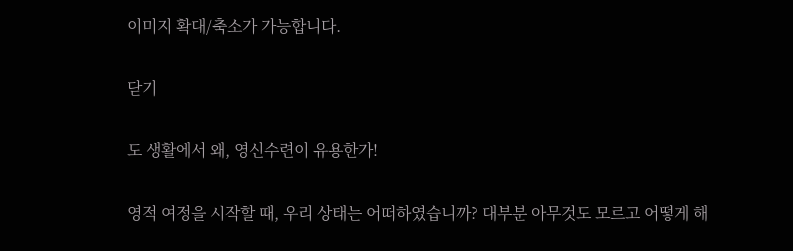이미지 확대/축소가 가능합니다.

닫기

도 생활에서 왜, 영신수련이 유용한가!

영적 여정을 시작할 때, 우리 상태는 어떠하였습니까? 대부분 아무것도 모르고 어떻게 해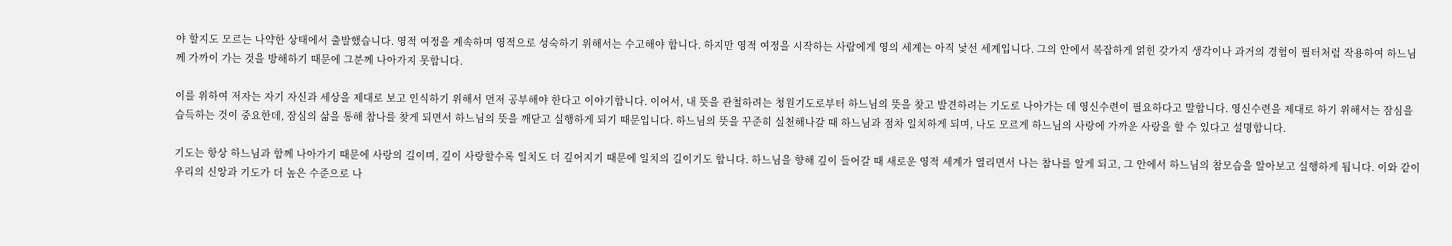야 할지도 모르는 나약한 상태에서 출발했습니다. 영적 여정을 계속하며 영적으로 성숙하기 위해서는 수고해야 합니다. 하지만 영적 여정을 시작하는 사람에게 영의 세계는 아직 낯선 세계입니다. 그의 안에서 복잡하게 얽힌 갖가지 생각이나 과거의 경험이 필터처럼 작용하여 하느님께 가까이 가는 것을 방해하기 때문에 그분께 나아가지 못합니다.

이를 위하여 저자는 자기 자신과 세상을 제대로 보고 인식하기 위해서 먼저 공부해야 한다고 이야기합니다. 이어서, 내 뜻을 관철하려는 청원기도로부터 하느님의 뜻을 찾고 발견하려는 기도로 나아가는 데 영신수련이 필요하다고 말합니다. 영신수련을 제대로 하기 위해서는 잠심을 습득하는 것이 중요한데, 잠심의 삶을 통해 참나를 찾게 되면서 하느님의 뜻을 깨닫고 실행하게 되기 때문입니다. 하느님의 뜻을 꾸준히 실천해나갈 때 하느님과 점차 일치하게 되며, 나도 모르게 하느님의 사랑에 가까운 사랑을 할 수 있다고 설명합니다.

기도는 항상 하느님과 함께 나아가기 때문에 사랑의 길이며, 깊이 사랑할수록 일치도 더 깊어지기 때문에 일치의 길이기도 합니다. 하느님을 향해 깊이 들어갈 때 새로운 영적 세계가 열리면서 나는 참나를 알게 되고, 그 안에서 하느님의 참모습을 알아보고 실행하게 됩니다. 이와 같이 우리의 신앙과 기도가 더 높은 수준으로 나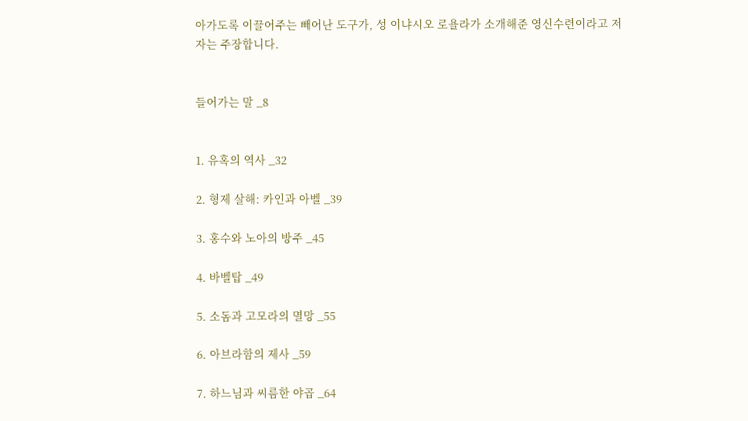아가도록 이끌어주는 빼어난 도구가, 성 이냐시오 로욜라가 소개해준 영신수련이라고 저자는 주장합니다.


들어가는 말 _8


1. 유혹의 역사 _32

2. 형제 살해: 카인과 아벨 _39

3. 홍수와 노아의 방주 _45

4. 바벨탑 _49

5. 소돔과 고모라의 멸망 _55

6. 아브라함의 제사 _59

7. 하느님과 씨름한 야곱 _64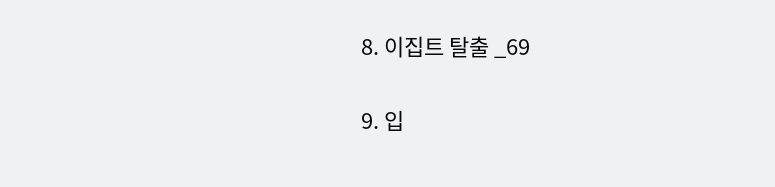8. 이집트 탈출 _69

9. 입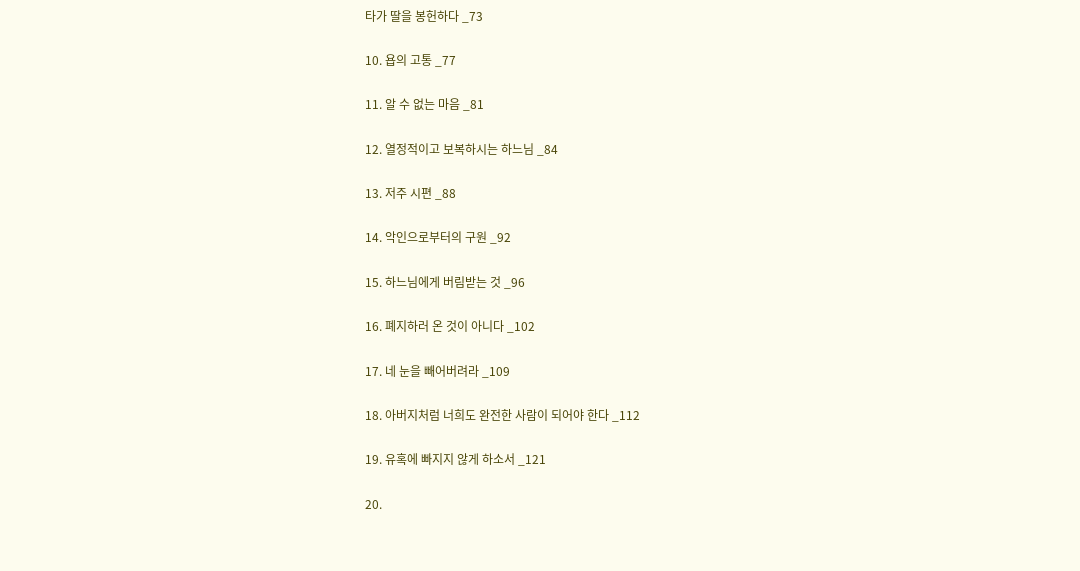타가 딸을 봉헌하다 _73

10. 욥의 고통 _77

11. 알 수 없는 마음 _81

12. 열정적이고 보복하시는 하느님 _84

13. 저주 시편 _88

14. 악인으로부터의 구원 _92

15. 하느님에게 버림받는 것 _96

16. 폐지하러 온 것이 아니다 _102

17. 네 눈을 빼어버려라 _109

18. 아버지처럼 너희도 완전한 사람이 되어야 한다 _112

19. 유혹에 빠지지 않게 하소서 _121

20.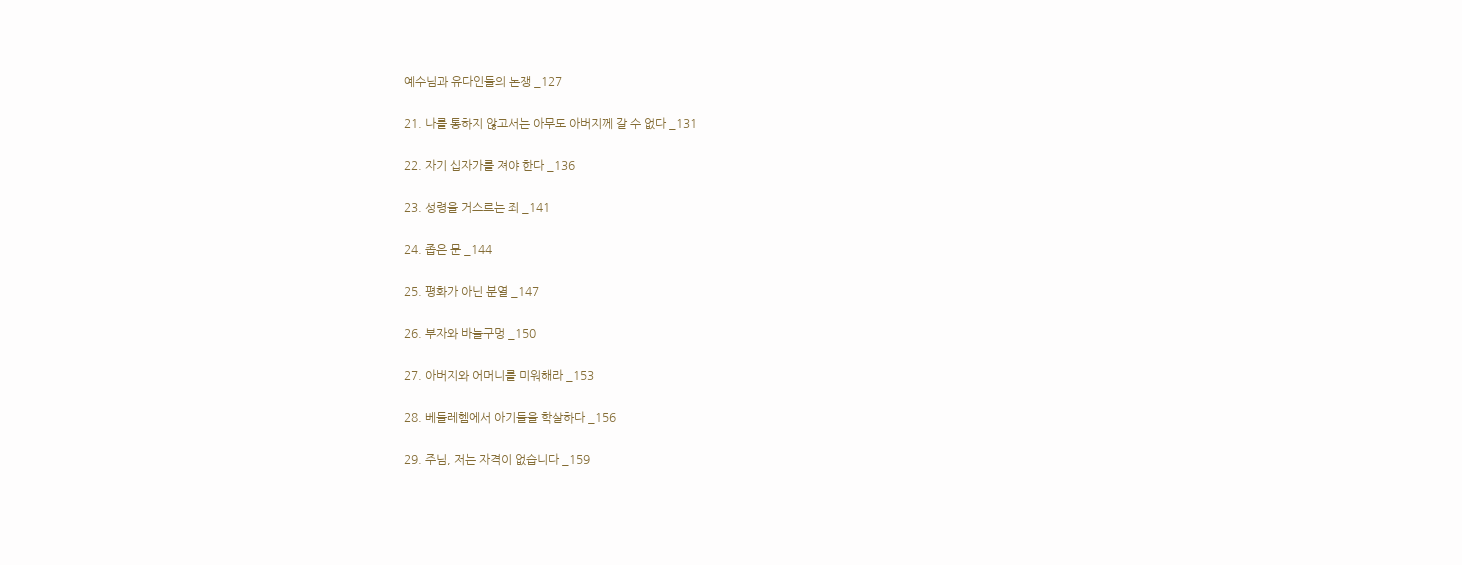예수님과 유다인들의 논쟁 _127

21. 나를 통하지 않고서는 아무도 아버지께 갈 수 없다 _131

22. 자기 십자가를 져야 한다 _136

23. 성령을 거스르는 죄 _141

24. 좁은 문 _144

25. 평화가 아닌 분열 _147

26. 부자와 바늘구멍 _150

27. 아버지와 어머니를 미워해라 _153

28. 베들레헴에서 아기들을 학살하다 _156

29. 주님, 저는 자격이 없습니다 _159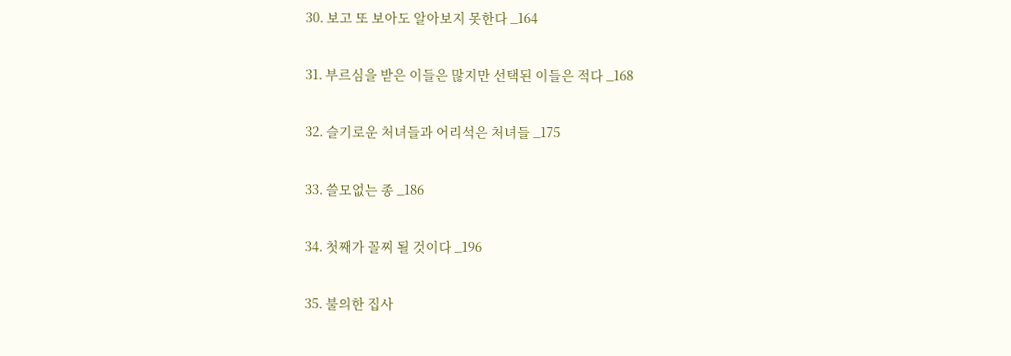30. 보고 또 보아도 알아보지 못한다 _164

31. 부르심을 받은 이들은 많지만 선택된 이들은 적다 _168

32. 슬기로운 처녀들과 어리석은 처녀들 _175

33. 쓸모없는 종 _186

34. 첫째가 꼴찌 될 것이다 _196

35. 불의한 집사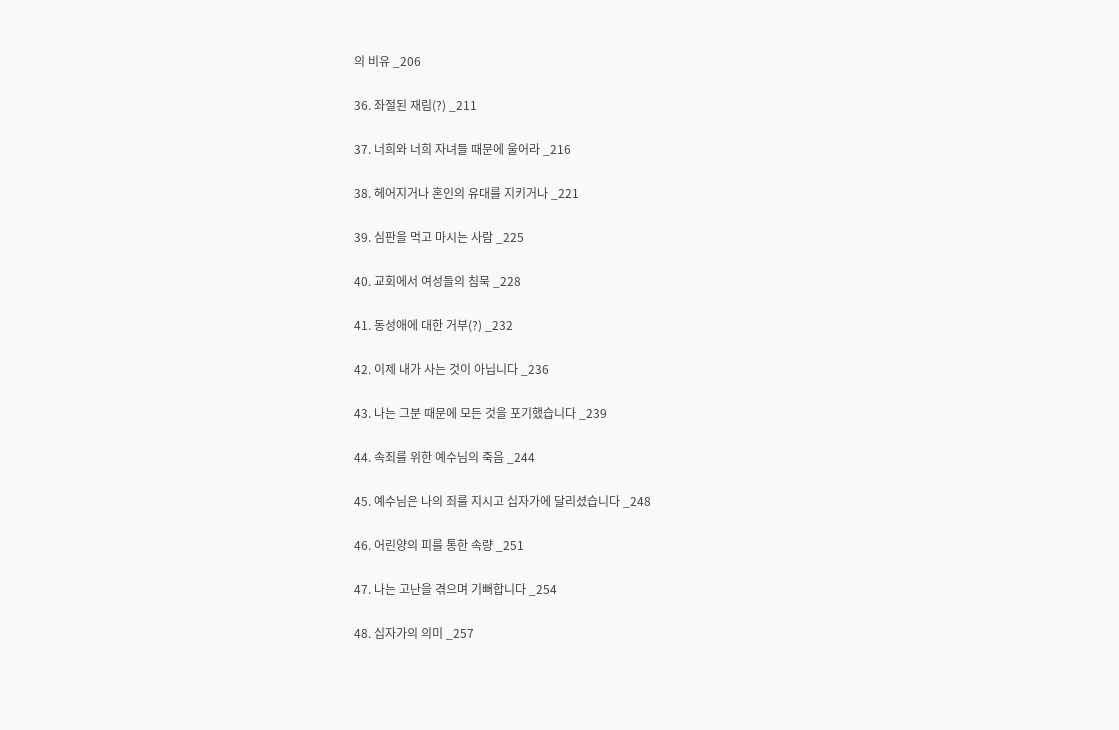의 비유 _206

36. 좌절된 재림(?) _211

37. 너희와 너희 자녀들 때문에 울어라 _216

38. 헤어지거나 혼인의 유대를 지키거나 _221

39. 심판을 먹고 마시는 사람 _225

40. 교회에서 여성들의 침묵 _228

41. 동성애에 대한 거부(?) _232

42. 이제 내가 사는 것이 아닙니다 _236

43. 나는 그분 때문에 모든 것을 포기했습니다 _239

44. 속죄를 위한 예수님의 죽음 _244

45. 예수님은 나의 죄를 지시고 십자가에 달리셨습니다 _248

46. 어린양의 피를 통한 속량 _251

47. 나는 고난을 겪으며 기뻐합니다 _254

48. 십자가의 의미 _257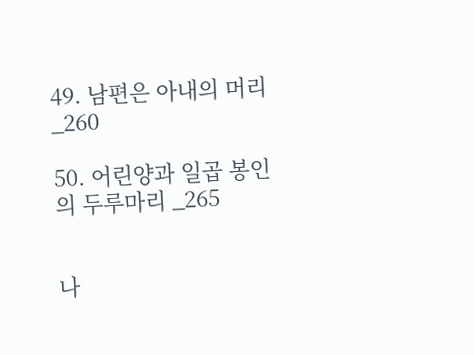49. 남편은 아내의 머리 _260

50. 어린양과 일곱 봉인의 두루마리 _265


나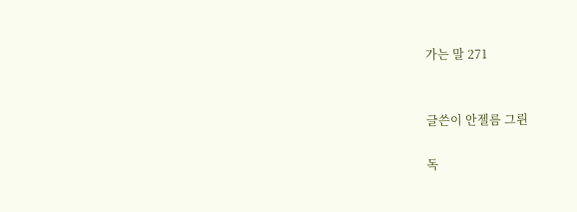가는 말 271


글쓴이 안젤름 그륀

독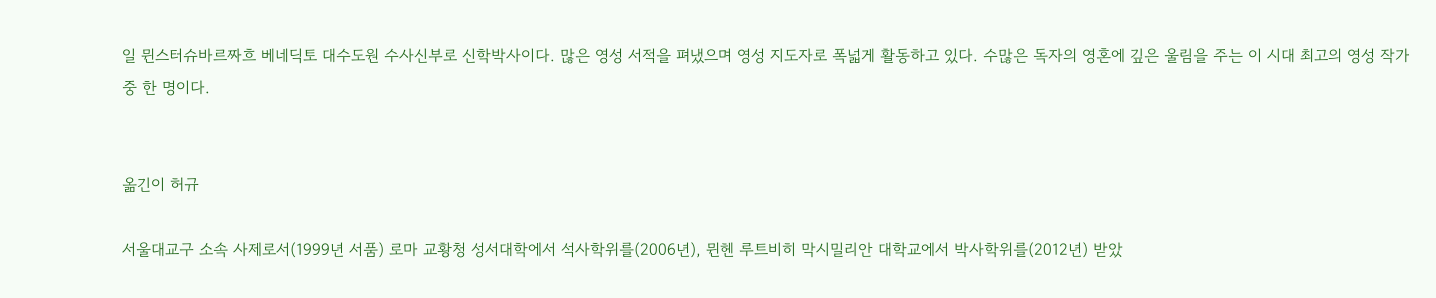일 뮌스터슈바르짜흐 베네딕토 대수도원 수사신부로 신학박사이다. 많은 영성 서적을 펴냈으며 영성 지도자로 폭넓게 활동하고 있다. 수많은 독자의 영혼에 깊은 울림을 주는 이 시대 최고의 영성 작가 중 한 명이다.


옮긴이 허규

서울대교구 소속 사제로서(1999년 서품) 로마 교황청 성서대학에서 석사학위를(2006년), 뮌헨 루트비히 막시밀리안 대학교에서 박사학위를(2012년) 받았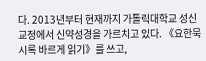다. 2013년부터 현재까지 가톨릭대학교 성신교정에서 신약성경을 가르치고 있다. 《요한묵시록 바르게 읽기》를 쓰고,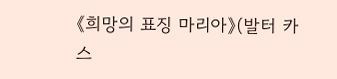《희망의 표징 마리아》(발터 카스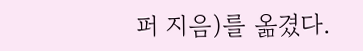퍼 지음)를 옮겼다.